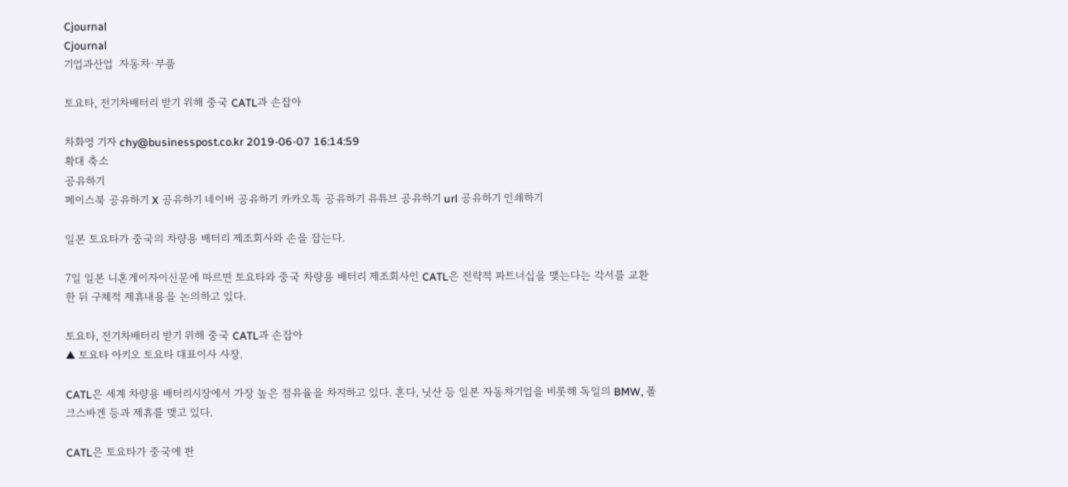Cjournal
Cjournal
기업과산업  자동차·부품

토요타, 전기차배터리 받기 위해 중국 CATL과 손잡아

차화영 기자 chy@businesspost.co.kr 2019-06-07 16:14:59
확대 축소
공유하기
페이스북 공유하기 X 공유하기 네이버 공유하기 카카오톡 공유하기 유튜브 공유하기 url 공유하기 인쇄하기

일본 토요타가 중국의 차량용 배터리 제조회사와 손을 잡는다.

7일 일본 니혼게이자이신문에 따르면 토요타와 중국 차량용 배터리 제조회사인 CATL은 전략적 파트너십을 맺는다는 각서를 교환한 뒤 구체적 제휴내용을 논의하고 있다.

토요타, 전기차배터리 받기 위해 중국 CATL과 손잡아
▲ 토요타 아키오 토요타 대표이사 사장.

CATL은 세계 차량용 배터리시장에서 가장 높은 점유율을 차지하고 있다. 혼다, 닛산 등 일본 자동차기업을 비롯해 독일의 BMW, 폴크스바겐 등과 제휴를 맺고 있다.

CATL은 토요타가 중국에 판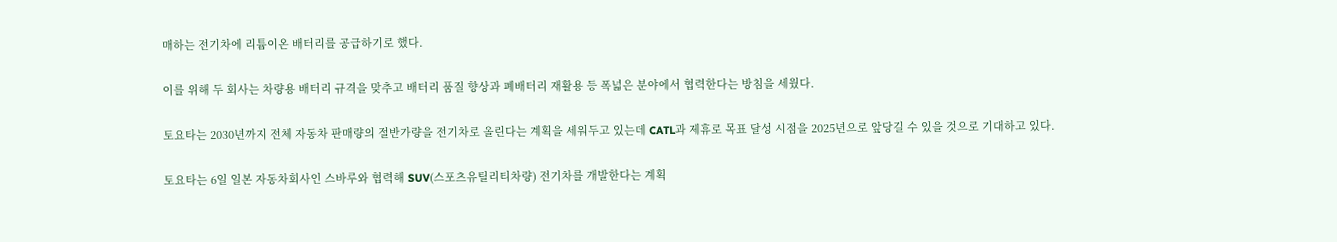매하는 전기차에 리튬이온 배터리를 공급하기로 했다.

이를 위해 두 회사는 차량용 배터리 규격을 맞추고 배터리 품질 향상과 폐배터리 재활용 등 폭넓은 분야에서 협력한다는 방침을 세웠다.

토요타는 2030년까지 전체 자동차 판매량의 절반가량을 전기차로 올린다는 계획을 세워두고 있는데 CATL과 제휴로 목표 달성 시점을 2025년으로 앞당길 수 있을 것으로 기대하고 있다.

토요타는 6일 일본 자동차회사인 스바루와 협력해 SUV(스포츠유틸리티차량) 전기차를 개발한다는 계획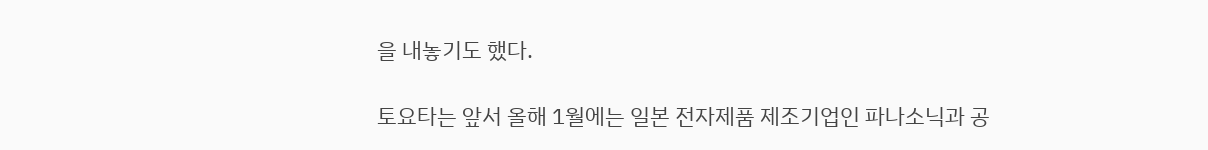을 내놓기도 했다.

토요타는 앞서 올해 1월에는 일본 전자제품 제조기업인 파나소닉과 공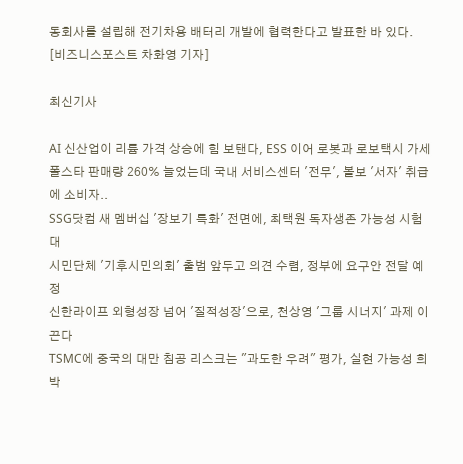동회사를 설립해 전기차용 배터리 개발에 협력한다고 발표한 바 있다. [비즈니스포스트 차화영 기자]

최신기사

AI 신산업이 리튬 가격 상승에 힘 보탠다, ESS 이어 로봇과 로보택시 가세
폴스타 판매량 260% 늘었는데 국내 서비스센터 '전무', 볼보 '서자' 취급에 소비자..
SSG닷컴 새 멤버십 '장보기 특화' 전면에, 최택원 독자생존 가능성 시험대
시민단체 '기후시민의회' 출범 앞두고 의견 수렴, 정부에 요구안 전달 예정
신한라이프 외형성장 넘어 '질적성장'으로, 천상영 '그룹 시너지' 과제 이끈다
TSMC에 중국의 대만 침공 리스크는 "과도한 우려" 평가, 실현 가능성 희박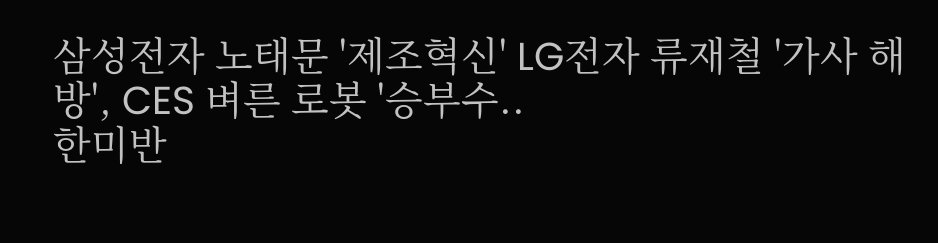삼성전자 노태문 '제조혁신' LG전자 류재철 '가사 해방', CES 벼른 로봇 '승부수..
한미반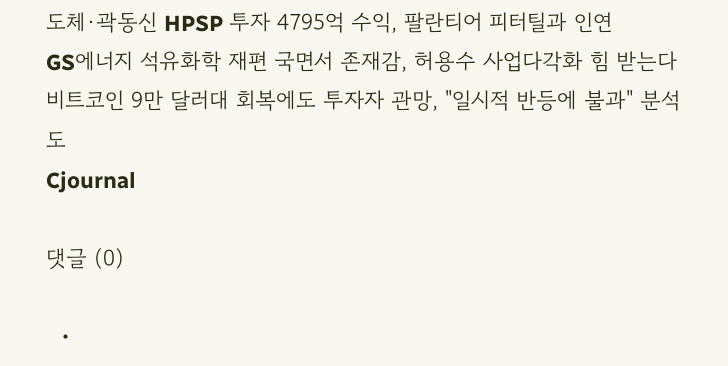도체·곽동신 HPSP 투자 4795억 수익, 팔란티어 피터틸과 인연
GS에너지 석유화학 재편 국면서 존재감, 허용수 사업다각화 힘 받는다
비트코인 9만 달러대 회복에도 투자자 관망, "일시적 반등에 불과" 분석도
Cjournal

댓글 (0)

  •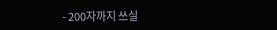- 200자까지 쓰실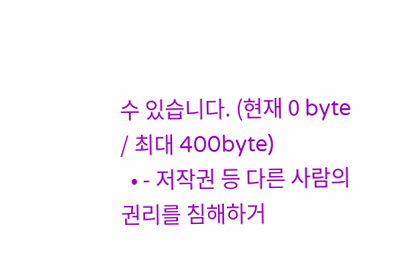수 있습니다. (현재 0 byte / 최대 400byte)
  • - 저작권 등 다른 사람의 권리를 침해하거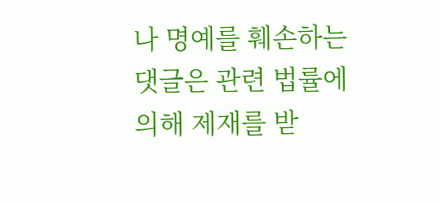나 명예를 훼손하는 댓글은 관련 법률에 의해 제재를 받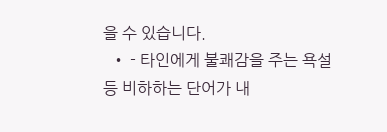을 수 있습니다.
  • - 타인에게 불쾌감을 주는 욕설 등 비하하는 단어가 내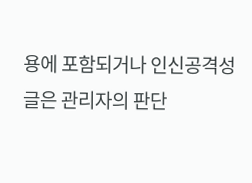용에 포함되거나 인신공격성 글은 관리자의 판단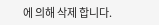에 의해 삭제 합니다.